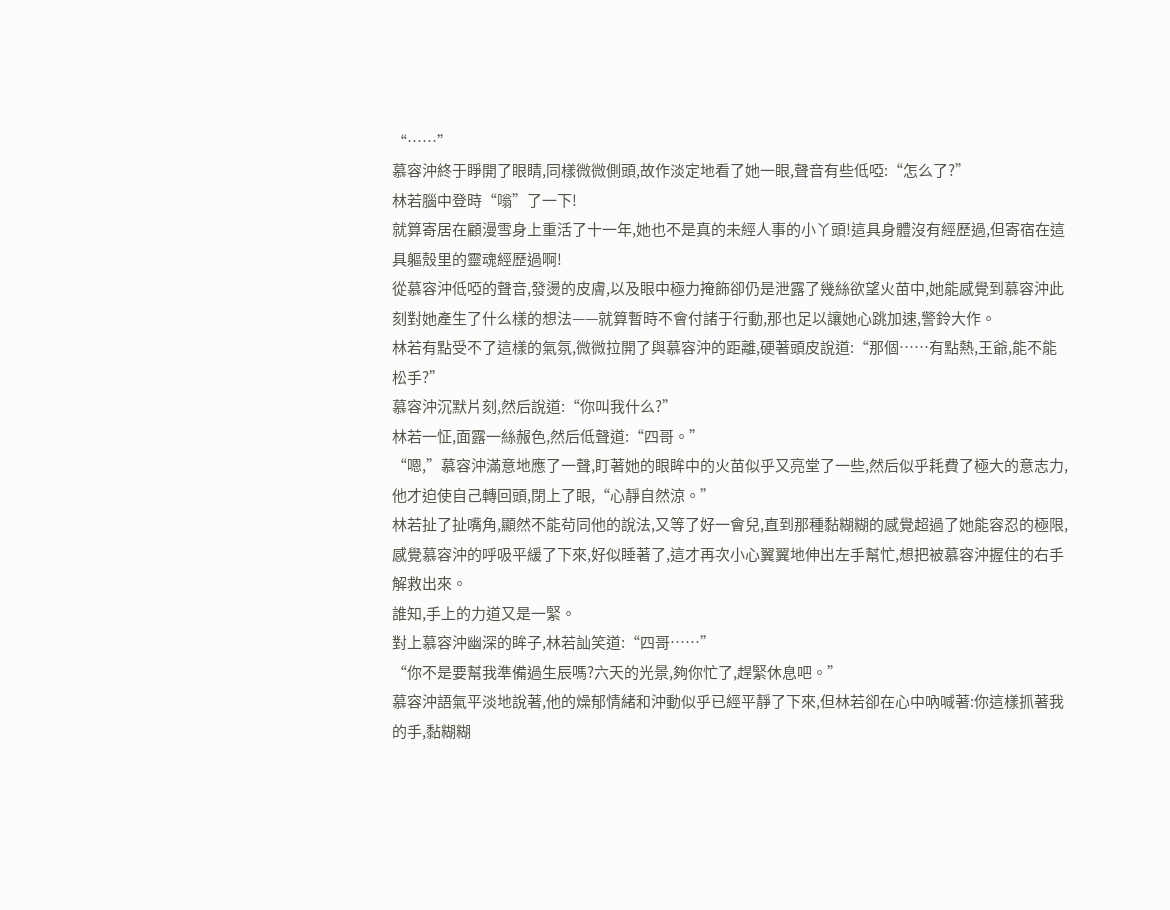“……”
慕容沖終于睜開了眼睛,同樣微微側頭,故作淡定地看了她一眼,聲音有些低啞:“怎么了?”
林若腦中登時“嗡”了一下!
就算寄居在顧漫雪身上重活了十一年,她也不是真的未經人事的小丫頭!這具身體沒有經歷過,但寄宿在這具軀殼里的靈魂經歷過啊!
從慕容沖低啞的聲音,發燙的皮膚,以及眼中極力掩飾卻仍是泄露了幾絲欲望火苗中,她能感覺到慕容沖此刻對她產生了什么樣的想法——就算暫時不會付諸于行動,那也足以讓她心跳加速,警鈴大作。
林若有點受不了這樣的氣氛,微微拉開了與慕容沖的距離,硬著頭皮說道:“那個……有點熱,王爺,能不能松手?”
慕容沖沉默片刻,然后說道:“你叫我什么?”
林若一怔,面露一絲赧色,然后低聲道:“四哥。”
“嗯,”慕容沖滿意地應了一聲,盯著她的眼眸中的火苗似乎又亮堂了一些,然后似乎耗費了極大的意志力,他才迫使自己轉回頭,閉上了眼,“心靜自然涼。”
林若扯了扯嘴角,顯然不能茍同他的說法,又等了好一會兒,直到那種黏糊糊的感覺超過了她能容忍的極限,感覺慕容沖的呼吸平緩了下來,好似睡著了,這才再次小心翼翼地伸出左手幫忙,想把被慕容沖握住的右手解救出來。
誰知,手上的力道又是一緊。
對上慕容沖幽深的眸子,林若訕笑道:“四哥……”
“你不是要幫我準備過生辰嗎?六天的光景,夠你忙了,趕緊休息吧。”
慕容沖語氣平淡地說著,他的燥郁情緒和沖動似乎已經平靜了下來,但林若卻在心中吶喊著:你這樣抓著我的手,黏糊糊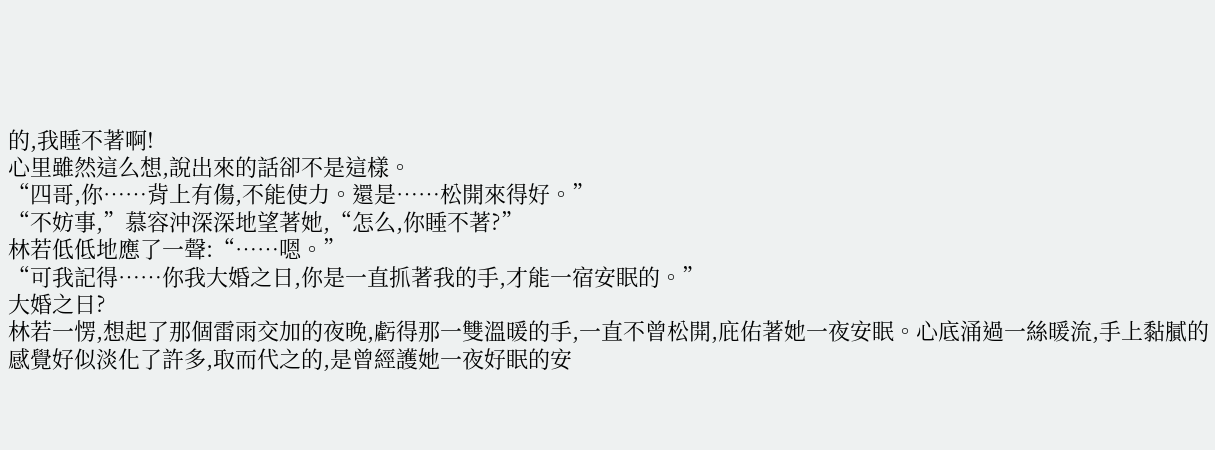的,我睡不著啊!
心里雖然這么想,說出來的話卻不是這樣。
“四哥,你……背上有傷,不能使力。還是……松開來得好。”
“不妨事,”慕容沖深深地望著她,“怎么,你睡不著?”
林若低低地應了一聲:“……嗯。”
“可我記得……你我大婚之日,你是一直抓著我的手,才能一宿安眠的。”
大婚之日?
林若一愣,想起了那個雷雨交加的夜晚,虧得那一雙溫暖的手,一直不曾松開,庇佑著她一夜安眠。心底涌過一絲暖流,手上黏膩的感覺好似淡化了許多,取而代之的,是曾經護她一夜好眠的安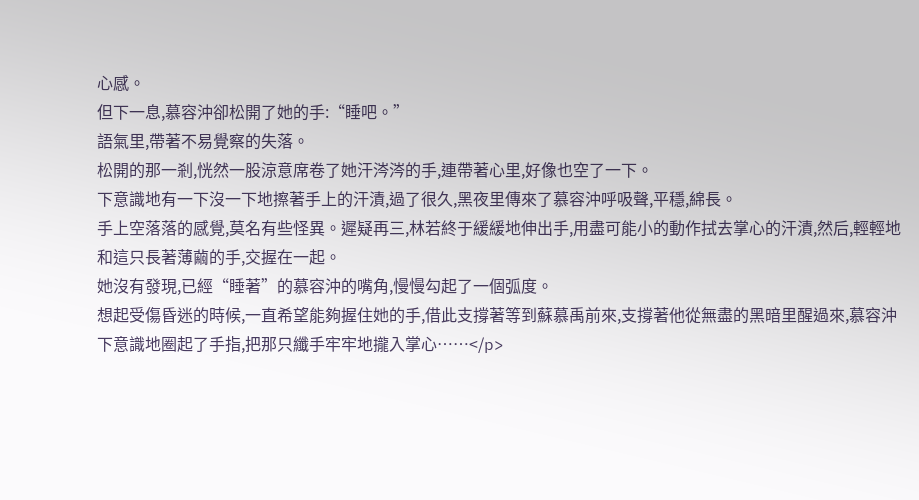心感。
但下一息,慕容沖卻松開了她的手:“睡吧。”
語氣里,帶著不易覺察的失落。
松開的那一剎,恍然一股涼意席卷了她汗涔涔的手,連帶著心里,好像也空了一下。
下意識地有一下沒一下地擦著手上的汗漬,過了很久,黑夜里傳來了慕容沖呼吸聲,平穩,綿長。
手上空落落的感覺,莫名有些怪異。遲疑再三,林若終于緩緩地伸出手,用盡可能小的動作拭去掌心的汗漬,然后,輕輕地和這只長著薄繭的手,交握在一起。
她沒有發現,已經“睡著”的慕容沖的嘴角,慢慢勾起了一個弧度。
想起受傷昏迷的時候,一直希望能夠握住她的手,借此支撐著等到蘇慕禹前來,支撐著他從無盡的黑暗里醒過來,慕容沖下意識地圈起了手指,把那只纖手牢牢地攏入掌心……</p>